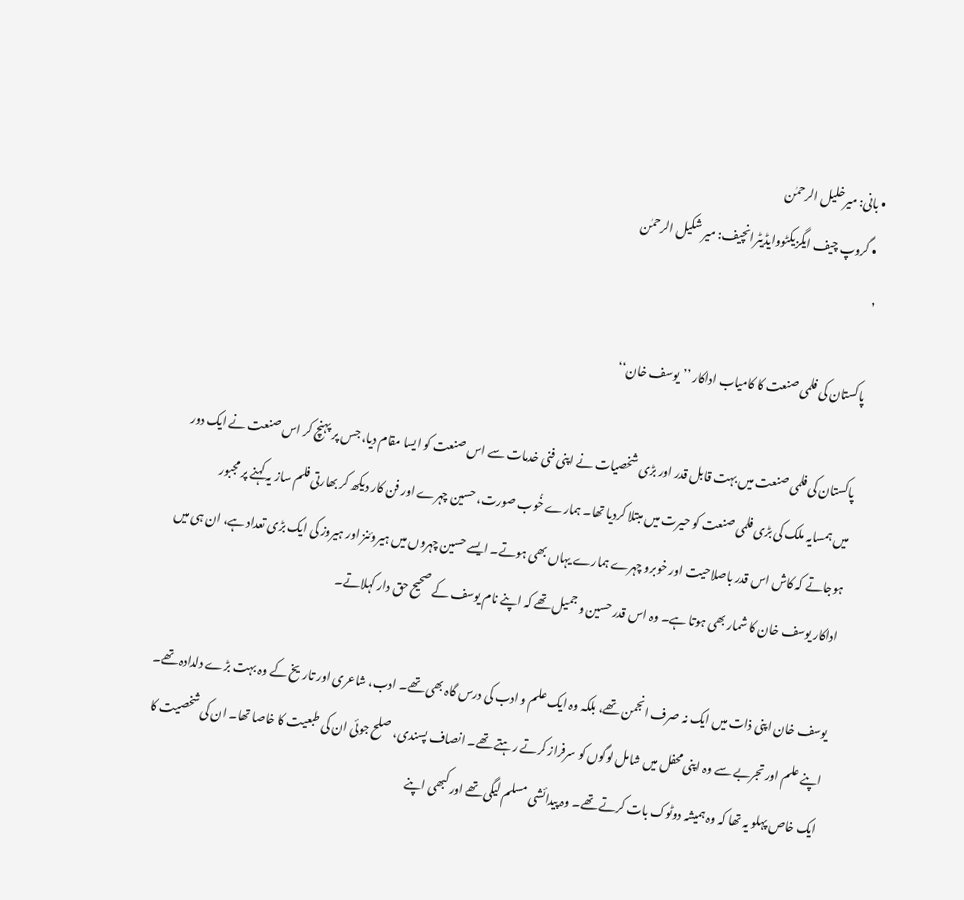• بانی: میرخلیل الرحمٰن
  • گروپ چیف ایگزیکٹووایڈیٹرانچیف: میر شکیل الرحمٰن
,

پاکستان کی فلمی صنعت کا کامیاب اداکار ’’یوسف خان‘‘

پاکستان کی فلمی صنعت میں بہت قابل قدر اور بڑی شخصیات نے اپنی فنی خدمات سے اس صنعت کو ایسا مقام دیا، جس پر پہنچ کر اس صنعت نے ایک دور میں ہمسایہ ملک کی بڑی فلمی صنعت کو حیرت میں مبتلا کردیا تھا۔ ہمارے خُوب صورت، حسین چہرے اور فن کار دیکھ کر بھارتی فلم ساز یہ کہنے پر مجبور ہوجاتے کہ کاش اس قدر باصلاحیت اور خوبرو چہرے ہمارے یہاں بھی ہوتے۔ ایسے حسین چہروں میں ہیروئنز اور ہیروز کی ایک بڑی تعداد ہے، ان ہی میں اداکار یوسف خان کا شمار بھی ہوتا ہے۔ وہ اس قدر حسین و جمیل تھے کہ اپنے نام یوسف کے صحیح حق دار کہلاتے۔

یوسف خان اپنی ذات میں ایک نہ صرف انجمن تھے، بلکہ وہ ایک علم و ادب کی درس گاہ بھی تھے۔ ادب، شاعری اور تاریخ کے وہ بہت بڑے دلدادہ تھے۔ اپنے علم اور تجربے سے وہ اپنی محفل میں شامل لوگوں کو سرفراز کرتے رہتے تھے۔ انصاف پسندی، صلح جوئی ان کی طبعیت کا خاصا تھا۔ ان کی شخصیت کا ایک خاص پہلو یہ تھا کہ وہ ہمیشہ دوٹوک بات کرتے تھے۔ وہ پیدائشی مسلم لیگی تھے اور کبھی اپنے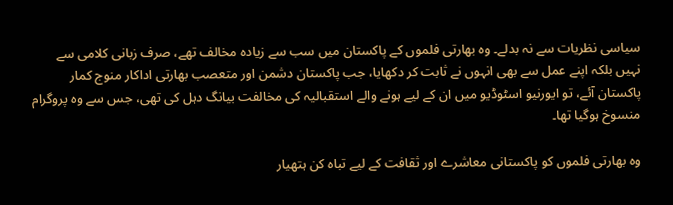سیاسی نظریات سے نہ بدلے۔ وہ بھارتی فلموں کے پاکستان میں سب سے زیادہ مخالف تھے، صرف زبانی کلامی سے نہیں بلکہ اپنے عمل سے بھی انہوں نے ثابت کر دکھایا، جب پاکستان دشمن اور متعصب بھارتی اداکار منوج کمار پاکستان آئے، تو ایورنیو اسٹوڈیو میں ان کے لیے ہونے والے استقبالیہ کی مخالفت بیانگ دہل کی تھی، جس سے وہ پروگرام منسوخ ہوگیا تھا۔

وہ بھارتی فلموں کو پاکستانی معاشرے اور ثقافت کے لیے تباہ کن ہتھیار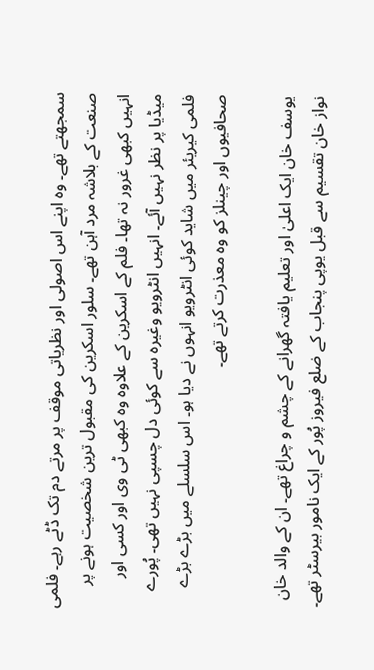سمجھتے تھے۔ وہ اپنے اس اصولی اور نظریاتی موقف پر مرتے دم تک ڈٹے رہے۔ فلمی صنعت کے بلاشہ مرد آہن تھے۔ سلور اسکرین کی مقبول ترین شخصیت ہونے پر انہیں کبھی غرور نہ تھا۔ فلم کے اسکرین کے علاوہ وہ کبھی ٹی وی اور کسی اور میڈیا پر نظر نہیں آئے۔ انہیں انٹرویو وغیرہ سے کوئی دل چسپی نہیں تھی۔ پُورے فلمی کیریئر میں شاید کوئی انٹرویو انہوں نے دیا ہو۔ اس سلسلے میں بڑے بڑے صحافیوں اور چینلز کو وہ معذرت کرتے تھے۔

یوسف خان ایک اعلیٰ اور تعلیم یافتہ گھرانے کے چشم و چراغ تھے۔ ان کے والد خان نواز خان تقسیم سے قبل یوپی پنجاب کے ضلع فیروز پُور کے ایک نامور بیرسٹر تھے۔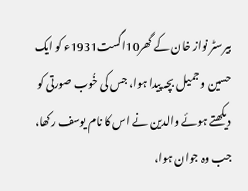بیرسٹر نواز خان کے گھر10اگست1931ء کو ایک حسین و جمیل بچہ پیدا ہوا، جس کی خُوب صورتی کو دیکھتے ہوئے والدین نے اس کا نام یوسف رکھا، جب وہ جوان ہوا،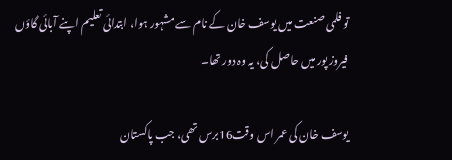تو فلمی صنعت میں یوسف خان کے نام سے مشہور ہوا، ابتدائی تعلیم اپنے آبائی گاؤں فیروز پور میں حاصل کی، یہ وہ دور تھا۔

یوسف خان کی عمر اس وقت16برس تھی، جب پاکستان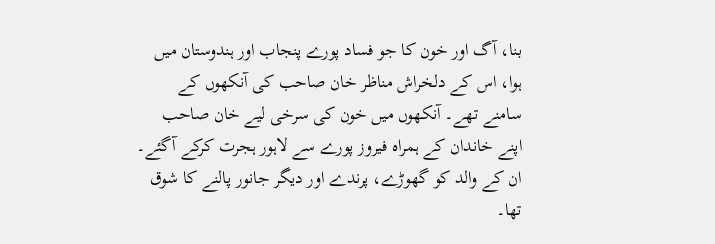بنا، آگ اور خون کا جو فساد پورے پنجاب اور ہندوستان میں ہوا، اس کے دلخراش مناظر خان صاحب کی آنکھوں کے سامنے تھے۔ آنکھوں میں خون کی سرخی لیے خان صاحب اپنے خاندان کے ہمراہ فیروز پورے سے لاہور ہجرت کرکے آگئے۔ ان کے والد کو گھوڑے، پرندے اور دیگر جانور پالنے کا شوق تھا۔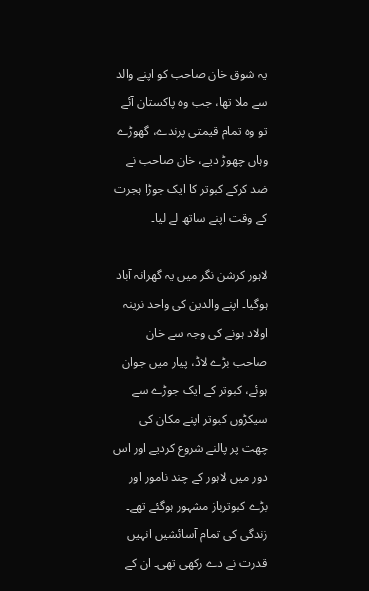یہ شوق خان صاحب کو اپنے والد سے ملا تھا، جب وہ پاکستان آئے تو وہ تمام قیمتی پرندے، گھوڑے وہاں چھوڑ دیے، خان صاحب نے ضد کرکے کبوتر کا ایک جوڑا ہجرت کے وقت اپنے ساتھ لے لیا۔

لاہور کرشن نگر میں یہ گھرانہ آباد ہوگیا۔ اپنے والدین کی واحد نرینہ اولاد ہونے کی وجہ سے خان صاحب بڑے لاڈ، پیار میں جوان ہوئے، کبوتر کے ایک جوڑے سے سیکڑوں کبوتر اپنے مکان کی چھت پر پالنے شروع کردیے اور اس دور میں لاہور کے چند نامور اور بڑے کبوترباز مشہور ہوگئے تھے۔ زندگی کی تمام آسائشیں انہیں قدرت نے دے رکھی تھی۔ ان کے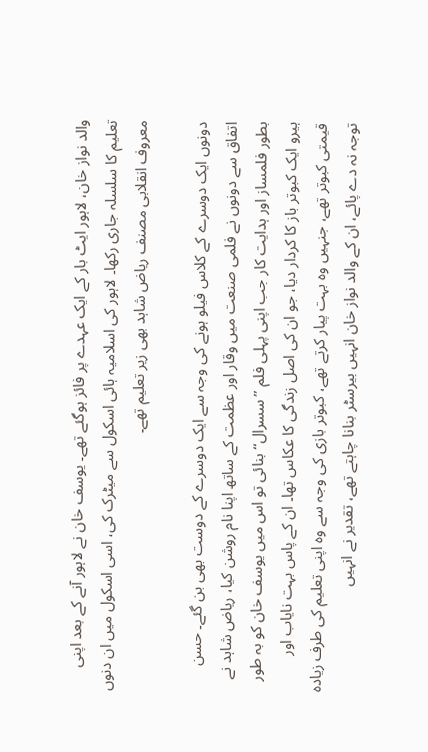والد نواز خان، لاہور ایٹ بار کے ایک عہدے پر فائز ہوگئے تھے۔ یوسف خان نے لاہور آنے کے بعد اپنی تعلیم کا سلسلہ جاری رکھا۔ لاہور کی اسلامیہ ہائی اسکول سے میٹرک کی، اسی اسکول میں ان دنوں معروف انقلابی مصنف ریاض شاہد بھی زیر تعلیم تھے۔

دونوں ایک دوسرے کے کلاس فیلو ہونے کی وجہ سے ایک دوسرے کے دوست بھی بن گئے۔ حسن اتفاق سے دونوں نے فلمی صنعت میں وقار اور عظمت کے ساتھ اپنا نام روشن کیا، ریاض شاہد نے بطور فلمساز اور ہدایت کار جب اپنی پہلی فلم ’’سسرال‘‘ بنائی تو اس میں یوسف خان کو بہ طور ہیرو ایک کبوتر باز کا کردار دیا، جو ان کی اصل زندگی کا عکاس تھا۔ ان کے پاس بہت نایاب اور قیمتی کبوتر تھے، جنہیں وہ بہت پیار کرتے تھے، کبوتر بازی کی وجہ سے وہ اپنی تعلیم کی طرف زیادہ توجہ نہ دے پائے، ان کے والد نواز خان انہیں بیرسٹر بنانا چاہتے تھے، تقدیر نے انہیں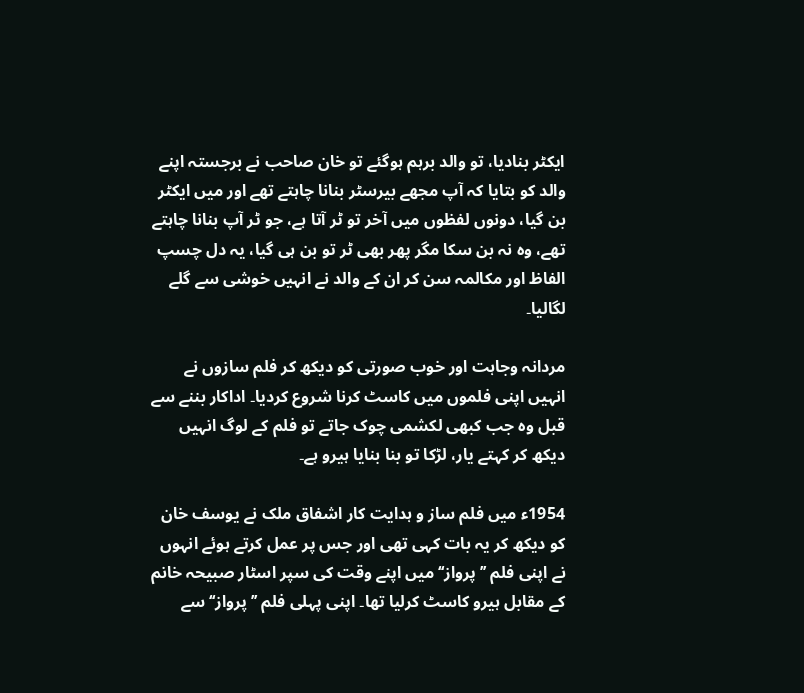ایکٹر بنادیا، تو والد برہم ہوگئے تو خان صاحب نے برجستہ اپنے والد کو بتایا کہ آپ مجھے بیرسٹر بنانا چاہتے تھے اور میں ایکٹر بن گیا، دونوں لفظوں میں آخر تو ٹر آتا ہے، جو ٹر آپ بنانا چاہتے تھے، وہ نہ بن سکا مگر پھر بھی ٹر تو بن ہی گیا، یہ دل چسپ الفاظ اور مکالمہ سن کر ان کے والد نے انہیں خوشی سے گلے لگالیا۔

مردانہ وجاہت اور خوب صورتی کو دیکھ کر فلم سازوں نے انہیں اپنی فلموں میں کاسٹ کرنا شروع کردیا۔ اداکار بننے سے قبل وہ جب کبھی لکشمی چوک جاتے تو فلم کے لوگ انہیں دیکھ کر کہتے یار، لڑکا تو بنا بنایا ہیرو ہے۔

1954ء میں فلم ساز و ہدایت کار اشفاق ملک نے یوسف خان کو دیکھ کر یہ بات کہی تھی اور جس پر عمل کرتے ہوئے انہوں نے اپنی فلم ’’پرواز‘‘ میں اپنے وقت کی سپر اسٹار صبیحہ خانم کے مقابل ہیرو کاسٹ کرلیا تھا۔ اپنی پہلی فلم ’’پرواز‘‘ سے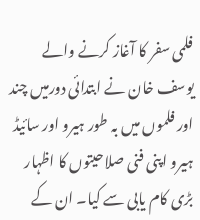فلمی سفر کا آغاز کرنے والے یوسف خان نے ابتدائی دورمیں چند اور فلموں میں بہ طور ہیرو اور سائیڈ ہیرو اپنی فنی صلاحیتوں کا اظہار بڑی کام یابی سے کیا۔ ان کے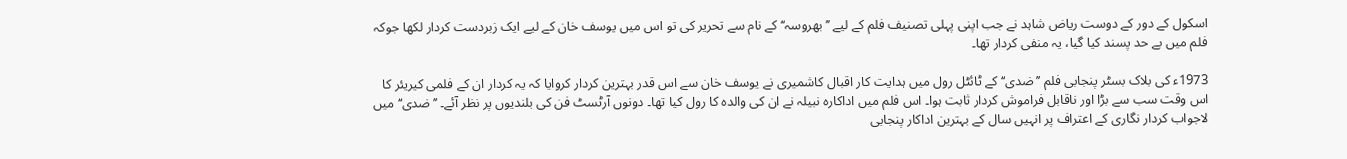اسکول کے دور کے دوست ریاض شاہد نے جب اپنی پہلی تصنیف فلم کے لیے ’’بھروسہ‘‘ کے نام سے تحریر کی تو اس میں یوسف خان کے لیے ایک زبردست کردار لکھا جوکہ فلم میں بے حد پسند کیا گیا، یہ منفی کردار تھا۔

1973ء کی بلاک بسٹر پنجابی فلم ’’ضدی‘‘ کے ٹائٹل رول میں ہدایت کار اقبال کاشمیری نے یوسف خان سے اس قدر بہترین کردار کروایا کہ یہ کردار ان کے فلمی کیریئر کا اس وقت سب سے بڑا اور ناقابل فراموش کردار ثابت ہوا۔ اس فلم میں اداکارہ نبیلہ نے ان کی والدہ کا رول کیا تھا۔ دونوں آرٹسٹ فن کی بلندیوں پر نظر آئے۔ ’’ضدی‘‘ میں لاجواب کردار نگاری کے اعتراف پر انہیں سال کے بہترین اداکار پنجابی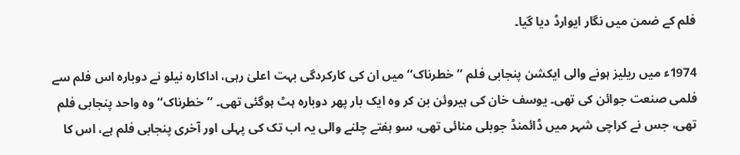فلم کے ضمن میں نگار ایوارڈ دیا گیا۔

1974ء میں ریلیز ہونے والی ایکشن پنجابی فلم ’’خطرناک‘‘ میں ان کی کارکردگی بہت اعلیٰ رہی، اداکارہ نیلو نے دوبارہ اس فلم سے فلمی صنعت جوائن کی تھی۔ یوسف خان کی ہیروئن بن کر وہ ایک بار پھر دوبارہ ہٹ ہوگئی تھی۔ ’’خطرناک‘‘ وہ واحد پنجابی فلم تھی، جس نے کراچی شہر میں ڈائمنڈ جوبلی منائی تھی، سو ہفتے چلنے والی یہ اب تک کی پہلی اور آخری پنجابی فلم ہے، اس کا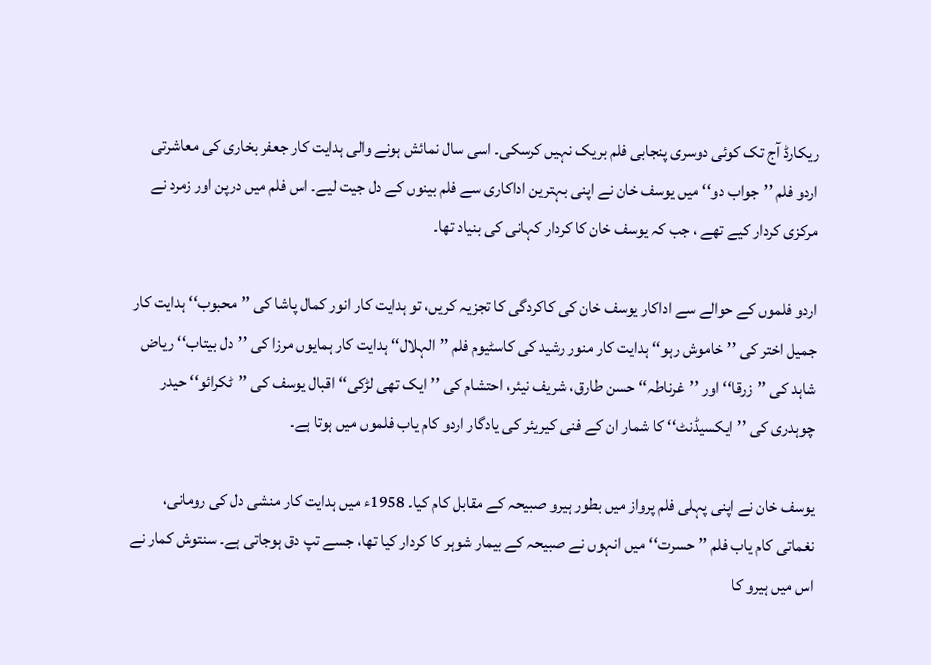ریکارڈ آج تک کوئی دوسری پنجابی فلم بریک نہیں کرسکی۔ اسی سال نمائش ہونے والی ہدایت کار جعفر بخاری کی معاشرتی اردو فلم ’’جواب دو‘‘ میں یوسف خان نے اپنی بہترین اداکاری سے فلم بینوں کے دل جیت لیے۔ اس فلم میں درپن اور زمرد نے مرکزی کردار کیے تھے ، جب کہ یوسف خان کا کردار کہانی کی بنیاد تھا۔

اردو فلموں کے حوالے سے اداکار یوسف خان کی کاکردگی کا تجزیہ کریں، تو ہدایت کار انور کمال پاشا کی ’’محبوب‘‘ ہدایت کار جمیل اختر کی ’’خاموش رہو‘‘ ہدایت کار منور رشید کی کاسٹیوم فلم ’’الہلال‘‘ ہدایت کار ہمایوں مرزا کی ’’دل بیتاب‘‘ ریاض شاہد کی ’’زرقا‘‘ اور ’’غرناطہ‘‘ حسن طارق، شریف نیئر، احتشام کی ’’ایک تھی لڑکی‘‘ اقبال یوسف کی ’’ٹکرائو‘‘ حیدر چوہدری کی ’’ایکسیڈنٹ‘‘ کا شمار ان کے فنی کیریئر کی یادگار اردو کام یاب فلموں میں ہوتا ہے۔

یوسف خان نے اپنی پہلی فلم پرواز میں بطور ہیرو صبیحہ کے مقابل کام کیا۔ 1958ء میں ہدایت کار منشی دل کی رومانی، نغماتی کام یاب فلم ’’حسرت‘‘ میں انہوں نے صبیحہ کے بیمار شوہر کا کردار کیا تھا، جسے تپ دق ہوجاتی ہے۔ سنتوش کمار نے اس میں ہیرو کا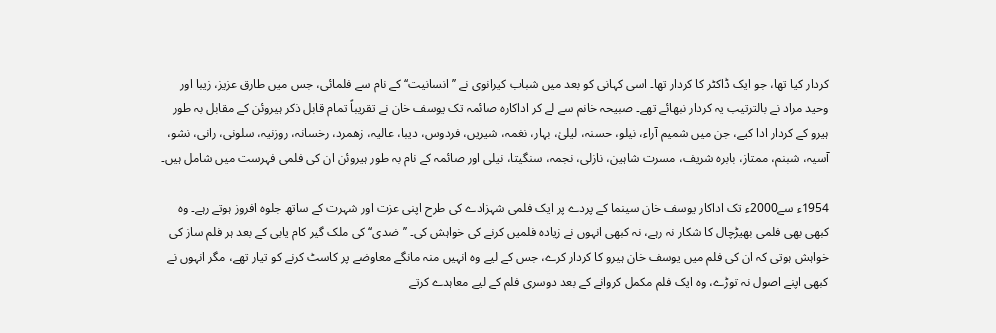کردار کیا تھا، جو ایک ڈاکٹر کا کردار تھا۔ اسی کہانی کو بعد میں شباب کیرانوی نے ’’انسانیت‘‘ کے نام سے فلمائی، جس میں طارق عزیز، زیبا اور وحید مراد نے بالترتیب یہ کردار نبھائے تھے۔ صبیحہ خانم سے لے کر اداکارہ صائمہ تک یوسف خان نے تقریباً تمام قابل ذکر ہیروئن کے مقابل بہ طور ہیرو کے کردار ادا کیے، جن میں شمیم آراء، نیلو، حسنہ، لیلیٰ، بہار، نغمہ، شیریں، فردوس، دیبا، عالیہ، زھمرد، رخسانہ، روزنیہ، سلونی، رانی، نشو، آسیہ، شبنم، ممتاز، بابرہ شریف، مسرت شاہین، نازلی، نجمہ، سنگیتا، نیلی اور صائمہ کے نام بہ طور ہیروئن ان کی فلمی فہرست میں شامل ہیں۔

1954ء سے2000ء تک اداکار یوسف خان سینما کے پردے پر ایک فلمی شہزادے کی طرح اپنی عزت اور شہرت کے ساتھ جلوہ افروز ہوتے رہے۔ وہ کبھی بھی فلمی بھیڑچال کا شکار نہ رہے، نہ کبھی انہوں نے زیادہ فلمیں کرنے کی خواہش کی۔ ’’ضدی‘‘ کی ملک گیر کام یابی کے بعد ہر فلم ساز کی خواہش ہوتی کہ ان کی فلم میں یوسف خان ہیرو کا کردار کرے، جس کے لیے وہ انہیں منہ مانگے معاوضے پر کاسٹ کرنے کو تیار تھے، مگر انہوں نے کبھی اپنے اصول نہ توڑے، وہ ایک فلم مکمل کروانے کے بعد دوسری فلم کے لیے معاہدے کرتے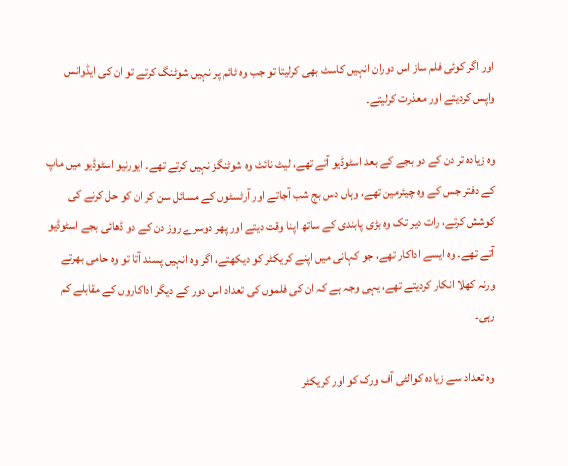اور اگر کوئی فلم ساز اس دوران انہیں کاسٹ بھی کرلیتا تو جب وہ ٹائم پر نہیں شوٹنگ کرتے تو ان کی ایڈوانس واپس کردیتے اور معذرت کرلیتے۔

وہ زیادہ تر دن کے دو بجے کے بعد اسٹوڈیو آتے تھے، لیٹ نائٹ وہ شوٹنگز نہیں کرتے تھے۔ ایورنیو اسٹوڈیو میں ماپ کے دفتر جس کے وہ چیئرمین تھے، وہاں دس بج شب آجاتے اور آرٹسٹوں کے مسائل سن کر ان کو حل کرنے کی کوشش کرتے، رات دیر تک وہ بڑی پابندی کے ساتھ اپنا وقت دیتے اور پھر دوسرے روز دن کے دو ڈھائی بجے اسٹوڈیو آتے تھے۔ وہ ایسے اداکار تھے، جو کہانی میں اپنے کریکٹر کو دیکھتے، اگر وہ انہیں پسند آتا تو وہ حامی بھرتے ورنہ کھلا انکار کردیتے تھے، یہی وجہ ہے کہ ان کی فلموں کی تعداد اس دور کے دیگر اداکاروں کے مقابلے کم رہی۔

وہ تعداد سے زیادہ کوالٹی آف ورک کو اور کریکٹر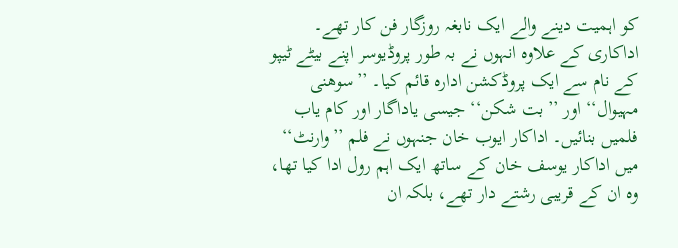کو اہمیت دینے والے ایک نابغہ روزگار فن کار تھے۔ اداکاری کے علاوہ انہوں نے بہ طور پروڈیوسر اپنے بیٹے ٹیپو کے نام سے ایک پروڈکشن ادارہ قائم کیا۔ ’’سوھنی مہیوال‘‘ اور ’’بت شکن‘‘ جیسی یاداگار اور کام یاب فلمیں بنائیں۔ اداکار ایوب خان جنہوں نے فلم ’’وارنٹ‘‘ میں اداکار یوسف خان کے ساتھ ایک اہم رول ادا کیا تھا، وہ ان کے قریبی رشتے دار تھے، بلکہ ان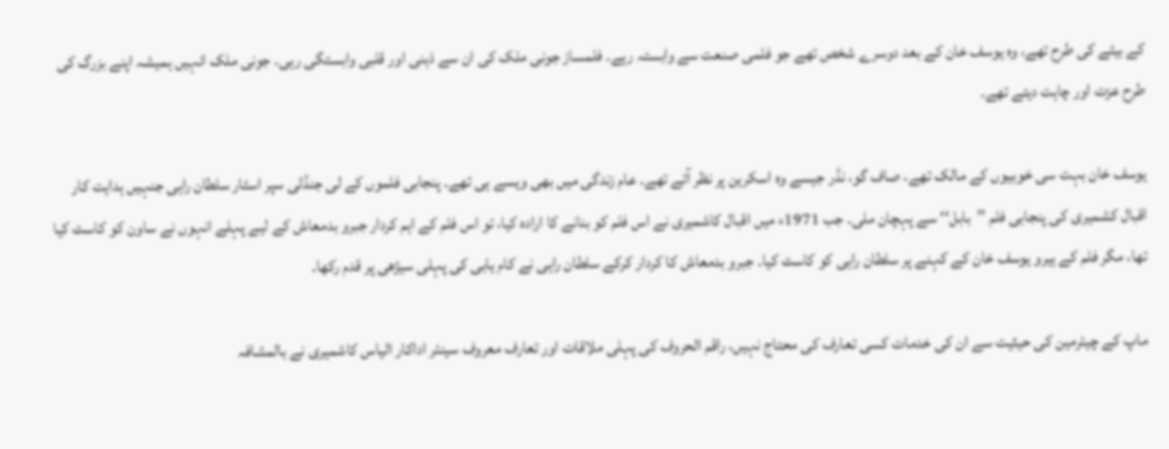کے بیٹے کی طرح تھے، وہ یوسف خان کے بعد دوسرے شخص تھے جو فلمی صنعت سے وابستہ رہے۔ فلمساز جونی ملک کی ان سے ذہنی اور قلبی وابستگی رہی۔ جونی ملک انہیں ہمیشہ اپنے بزرگ کی طرح عزت اور چاہت دیتے تھے۔

یوسف خان بہت سی خوبیوں کے مالک تھے، صاف گو، نڈر جیسے وہ اسکرین پر نظر آتے تھے۔ عام زندگی میں بھی ویسے ہی تھے۔ پنجابی فلموں کے لی جنڈلی سپر اسٹار سلطان راہی جنہیں ہدایت کار اقبال کشمیری کی پنجابی فلم ’’بابل‘‘ سے پہچان ملی۔ جب 1971ء میں اقبال کاشمیری نے اس فلم کو بنانے کا ارادہ کیا، تو اس فلم کے اہم کردار جبرو بدمعاش کے لیے پہلے انہوں نے ساون کو کاسٹ کیا تھا، مگر فلم کے ہیرو یوسف خان کے کہنے پر سلطان راہی کو کاسٹ کیا۔ جبرو بدمعاش کا کردار کرکے سلطان راہی نے کام یابی کی پہلی سیڑھی پر قدم رکھا۔

ماپ کے چیئرمین کی حیثیت سے ان کی خدمات کسی تعارف کی محتاج نہیں، راقم الحروف کی پہلی ملاقات اور تعارف معروف سینئر اداکار الیاس کاشمیری نے بالمشافہ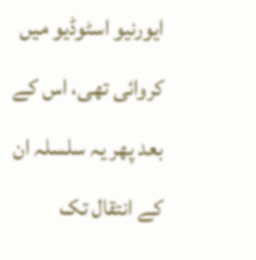ایورنیو اسٹوڈیو میں کروائی تھی، اس کے بعد پھر یہ سلسلہ ان کے انتقال تک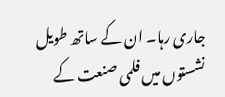جاری رہا۔ ان کے ساتھ طویل نشستوں میں فلمی صنعت کے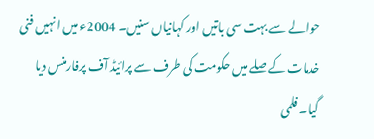حوالے سے بہت سی باتیں اور کہانیاں سنیں۔ 2004ء میں انہیں فنی خدمات کے صلے میں حکومت کی طرف سے پرائیڈ آف پرفارمنس دیا گیا۔ فلمی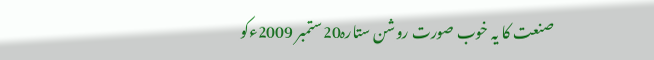صنعت کا یہ خوب صورت روشن ستارہ20ستمبر 2009ءکو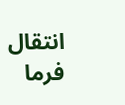انتقال فرما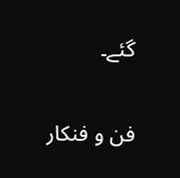گئے۔

فن و فنکار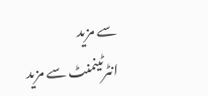سے مزید
انٹرٹینمنٹ سے مزید